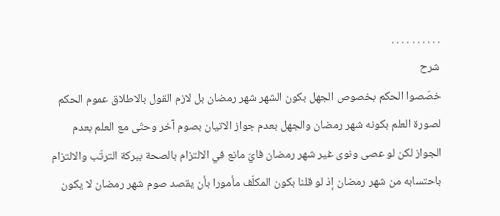. . . . . . . . . .
شرح
خصّصوا الحكم بخصوص الجهل بكون الشهر شهر رمضان بل لازم القول بالاطلاق عموم الحكم لصورة العلم بكونه شهر رمضان والجهل بعدم جواز الاتيان بصوم آخر وحتّى مع العلم بعدم الجواز لكن لو عصى ونوى غير شهر رمضان فايّ مانع في الالتزام بالصحة ببركة الترتّب والالتزام باحتسابه من شهر رمضان إذ لو قلنا بكون المكلّف مأمورا بأن يقصد صوم شهر رمضان لا يكون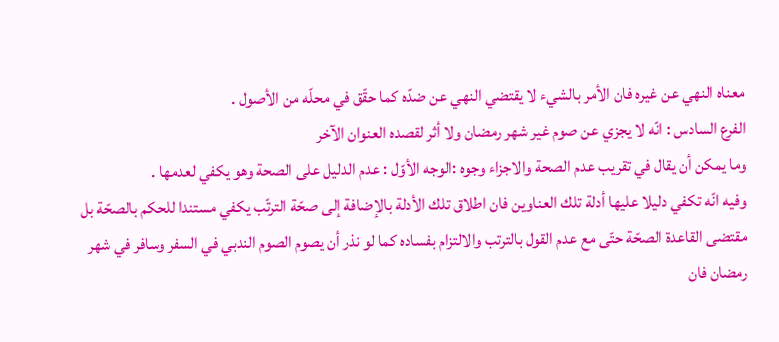معناه النهي عن غيره فان الأمر بالشيء لا يقتضي النهي عن ضدّه كما حقّق في محلّه من الأصول .
الفرع السادس : انّه لا يجزي عن صوم غير شهر رمضان ولا أثر لقصده العنوان الآخر
وما يمكن أن يقال في تقريب عدم الصحة والاجزاء وجوه :الوجه الأوّل : عدم الدليل على الصحة وهو يكفي لعدمها .
وفيه انّه تكفي دليلا عليها أدلة تلك العناوين فان اطلاق تلك الأدلة بالإضافة إلى صحّة الترتّب يكفي مستندا للحكم بالصحّة بل مقتضى القاعدة الصحّة حتّى مع عدم القول بالترتب والالتزام بفساده كما لو نذر أن يصوم الصوم الندبي في السفر وسافر في شهر رمضان فان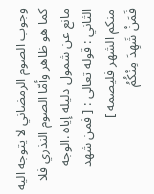وجوب الصوم الرمضاني لا يتوجه اليه كما هو ظاهر وأمّا الصوم النذري فلا مانع عن شمول دليله إياه .الوجه الثاني : قوله تعالى : [ فمن شهد منكم الشهر فليصمه ]
فَمَنْ شَهِدَ مِنْكُمُ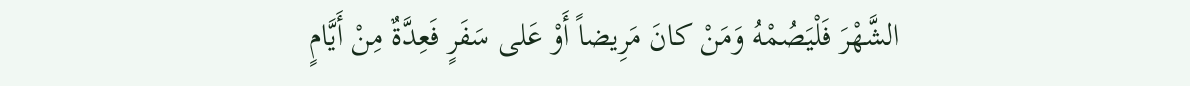الشَّهْرَ فَلْيَصُمْهُ وَمَنْ كانَ مَرِيضاً أَوْ عَلى سَفَرٍ فَعِدَّةٌ مِنْ أَيَّامٍ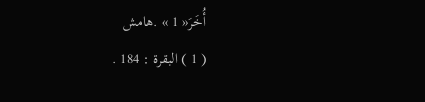أُخَرَ« 1 » .هامش
( 1 ) البقرة : 184 .